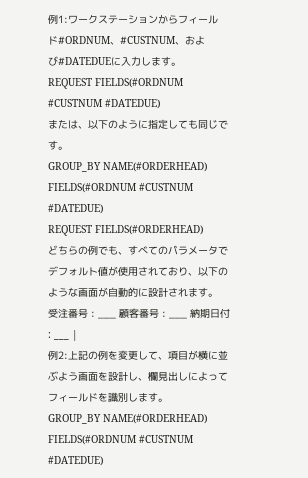例1:ワークステーションからフィールド#ORDNUM、#CUSTNUM、および#DATEDUEに入力します。
REQUEST FIELDS(#ORDNUM #CUSTNUM #DATEDUE)
または、以下のように指定しても同じです。
GROUP_BY NAME(#ORDERHEAD) FIELDS(#ORDNUM #CUSTNUM #DATEDUE)
REQUEST FIELDS(#ORDERHEAD)
どちらの例でも、すべてのパラメータでデフォルト値が使用されており、以下のような画面が自動的に設計されます。
受注番号 : ___ 顧客番号 : ___ 納期日付 : ___ |
例2:上記の例を変更して、項目が横に並ぶよう画面を設計し、欄見出しによってフィールドを識別します。
GROUP_BY NAME(#ORDERHEAD) FIELDS(#ORDNUM #CUSTNUM #DATEDUE)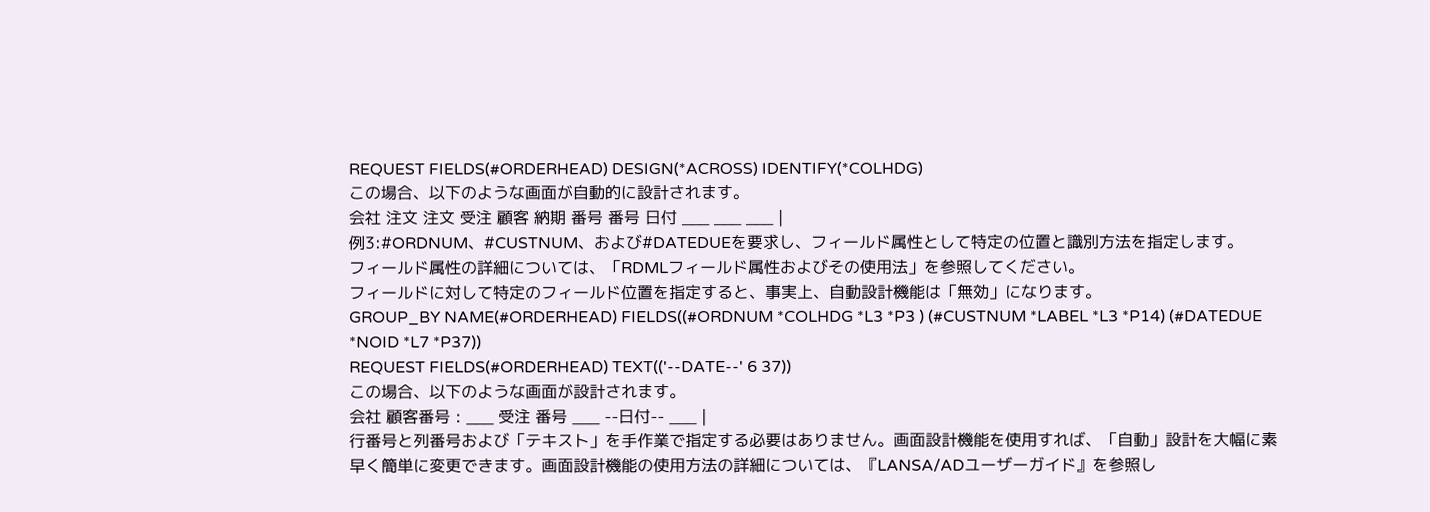REQUEST FIELDS(#ORDERHEAD) DESIGN(*ACROSS) IDENTIFY(*COLHDG)
この場合、以下のような画面が自動的に設計されます。
会社 注文 注文 受注 顧客 納期 番号 番号 日付 ___ ___ ___ |
例3:#ORDNUM、#CUSTNUM、および#DATEDUEを要求し、フィールド属性として特定の位置と識別方法を指定します。
フィールド属性の詳細については、「RDMLフィールド属性およびその使用法」を参照してください。
フィールドに対して特定のフィールド位置を指定すると、事実上、自動設計機能は「無効」になります。
GROUP_BY NAME(#ORDERHEAD) FIELDS((#ORDNUM *COLHDG *L3 *P3 ) (#CUSTNUM *LABEL *L3 *P14) (#DATEDUE *NOID *L7 *P37))
REQUEST FIELDS(#ORDERHEAD) TEXT(('--DATE--' 6 37))
この場合、以下のような画面が設計されます。
会社 顧客番号 : ___ 受注 番号 ___ --日付-- ___ |
行番号と列番号および「テキスト」を手作業で指定する必要はありません。画面設計機能を使用すれば、「自動」設計を大幅に素早く簡単に変更できます。画面設計機能の使用方法の詳細については、『LANSA/ADユーザーガイド』を参照し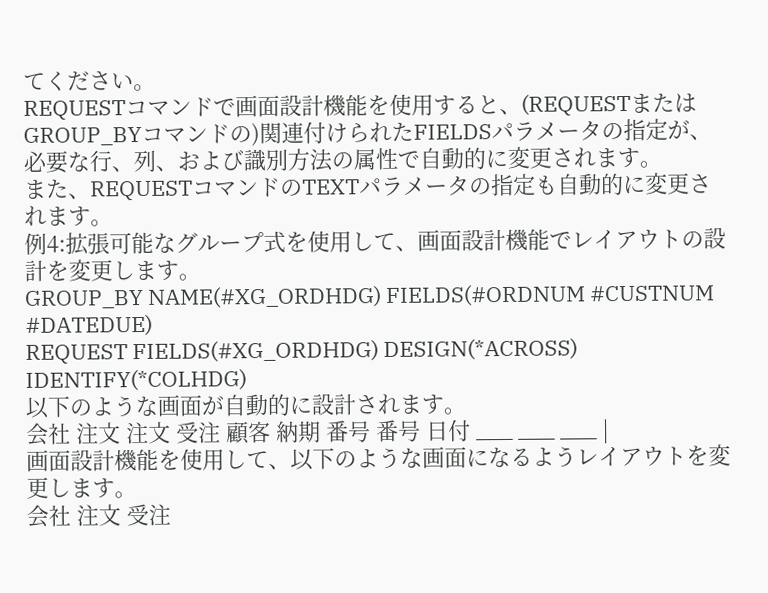てください。
REQUESTコマンドで画面設計機能を使用すると、(REQUESTまたはGROUP_BYコマンドの)関連付けられたFIELDSパラメータの指定が、必要な行、列、および識別方法の属性で自動的に変更されます。
また、REQUESTコマンドのTEXTパラメータの指定も自動的に変更されます。
例4:拡張可能なグループ式を使用して、画面設計機能でレイアウトの設計を変更します。
GROUP_BY NAME(#XG_ORDHDG) FIELDS(#ORDNUM #CUSTNUM #DATEDUE)
REQUEST FIELDS(#XG_ORDHDG) DESIGN(*ACROSS) IDENTIFY(*COLHDG)
以下のような画面が自動的に設計されます。
会社 注文 注文 受注 顧客 納期 番号 番号 日付 ___ ___ ___ |
画面設計機能を使用して、以下のような画面になるようレイアウトを変更します。
会社 注文 受注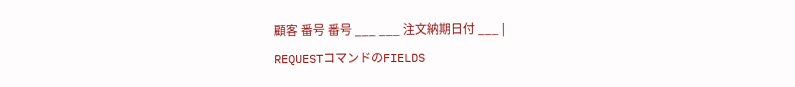顧客 番号 番号 ___ ___ 注文納期日付 ___ |
REQUESTコマンドのFIELDS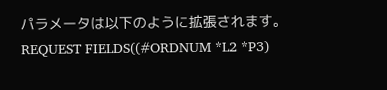パラメータは以下のように拡張されます。
REQUEST FIELDS((#ORDNUM *L2 *P3)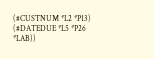(#CUSTNUM *L2 *P13) (#DATEDUE *L5 *P26 *LAB))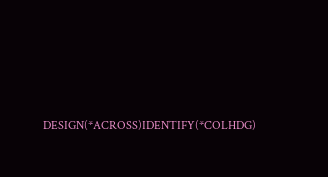DESIGN(*ACROSS)IDENTIFY(*COLHDG)